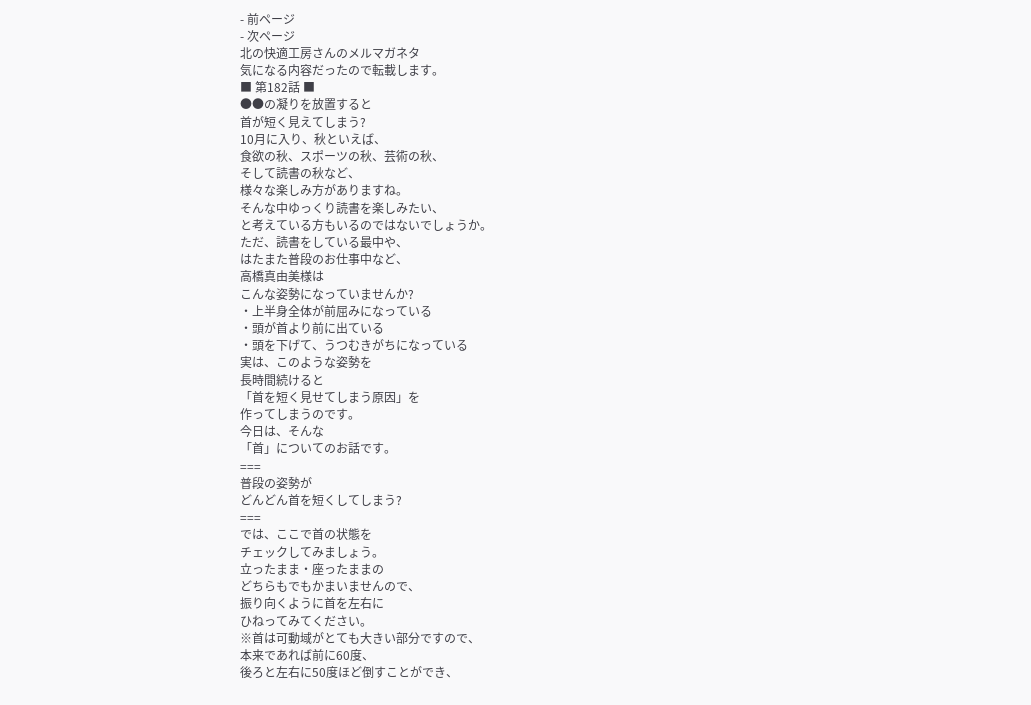- 前ページ
- 次ページ
北の快適工房さんのメルマガネタ
気になる内容だったので転載します。
■ 第182話 ■
●●の凝りを放置すると
首が短く見えてしまう?
10月に入り、秋といえば、
食欲の秋、スポーツの秋、芸術の秋、
そして読書の秋など、
様々な楽しみ方がありますね。
そんな中ゆっくり読書を楽しみたい、
と考えている方もいるのではないでしょうか。
ただ、読書をしている最中や、
はたまた普段のお仕事中など、
高橋真由美様は
こんな姿勢になっていませんか?
・上半身全体が前屈みになっている
・頭が首より前に出ている
・頭を下げて、うつむきがちになっている
実は、このような姿勢を
長時間続けると
「首を短く見せてしまう原因」を
作ってしまうのです。
今日は、そんな
「首」についてのお話です。
===
普段の姿勢が
どんどん首を短くしてしまう?
===
では、ここで首の状態を
チェックしてみましょう。
立ったまま・座ったままの
どちらもでもかまいませんので、
振り向くように首を左右に
ひねってみてください。
※首は可動域がとても大きい部分ですので、
本来であれば前に60度、
後ろと左右に50度ほど倒すことができ、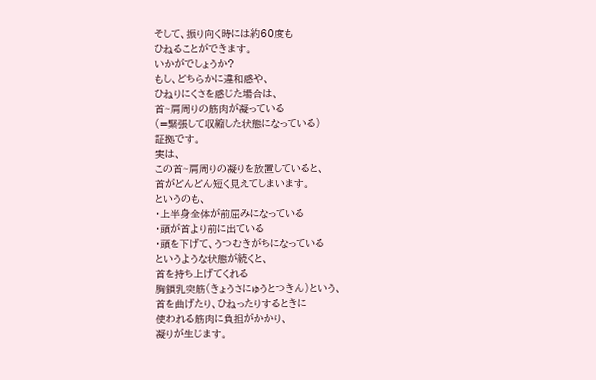そして、振り向く時には約60度も
ひねることができます。
いかがでしょうか?
もし、どちらかに違和感や、
ひねりにくさを感じた場合は、
首~肩周りの筋肉が凝っている
(=緊張して収縮した状態になっている)
証拠です。
実は、
この首~肩周りの凝りを放置していると、
首がどんどん短く見えてしまいます。
というのも、
・上半身全体が前屈みになっている
・頭が首より前に出ている
・頭を下げて、うつむきがちになっている
というような状態が続くと、
首を持ち上げてくれる
胸鎖乳突筋(きょうさにゅうとつきん)という、
首を曲げたり、ひねったりするときに
使われる筋肉に負担がかかり、
凝りが生じます。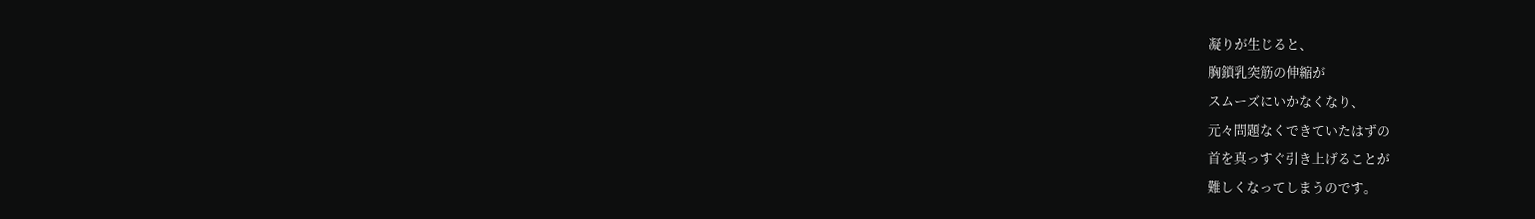凝りが生じると、
胸鎖乳突筋の伸縮が
スムーズにいかなくなり、
元々問題なくできていたはずの
首を真っすぐ引き上げることが
難しくなってしまうのです。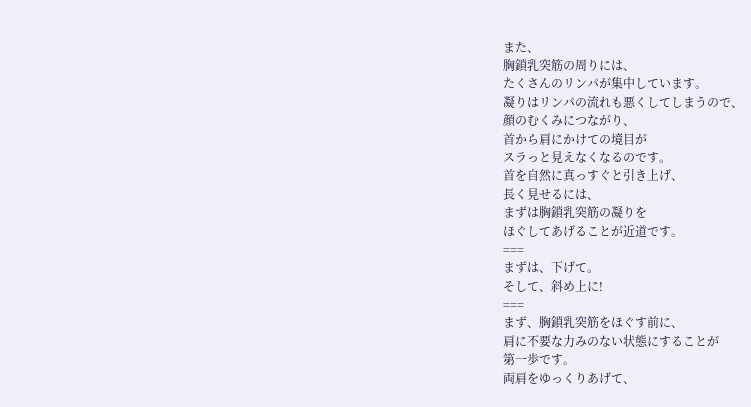また、
胸鎖乳突筋の周りには、
たくさんのリンパが集中しています。
凝りはリンパの流れも悪くしてしまうので、
顔のむくみにつながり、
首から肩にかけての境目が
スラっと見えなくなるのです。
首を自然に真っすぐと引き上げ、
長く見せるには、
まずは胸鎖乳突筋の凝りを
ほぐしてあげることが近道です。
===
まずは、下げて。
そして、斜め上に!
===
まず、胸鎖乳突筋をほぐす前に、
肩に不要な力みのない状態にすることが
第一歩です。
両肩をゆっくりあげて、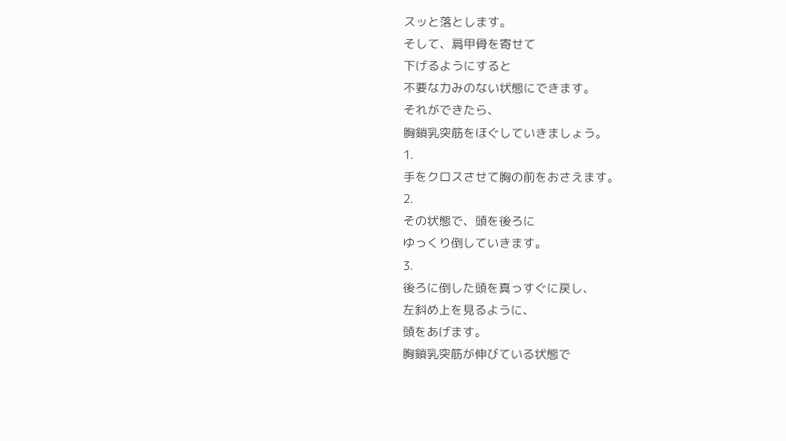スッと落とします。
そして、肩甲骨を寄せて
下げるようにすると
不要な力みのない状態にできます。
それができたら、
胸鎖乳突筋をほぐしていきましょう。
1.
手をクロスさせて胸の前をおさえます。
2.
その状態で、頭を後ろに
ゆっくり倒していきます。
3.
後ろに倒した頭を真っすぐに戻し、
左斜め上を見るように、
頭をあげます。
胸鎖乳突筋が伸びている状態で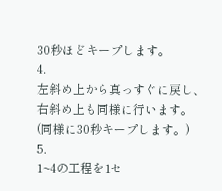30秒ほどキープします。
4.
左斜め上から真っすぐに戻し、
右斜め上も同様に行います。
(同様に30秒キープします。)
5.
1~4の工程を1セ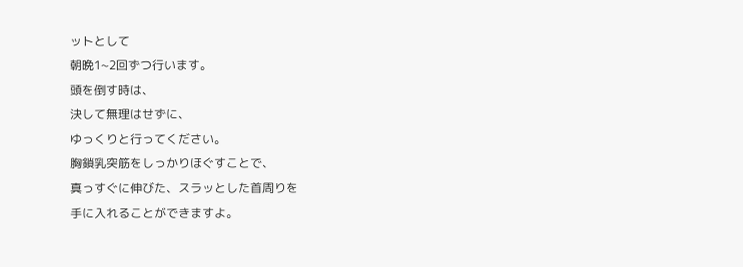ットとして
朝晩1~2回ずつ行います。
頭を倒す時は、
決して無理はせずに、
ゆっくりと行ってください。
胸鎖乳突筋をしっかりほぐすことで、
真っすぐに伸びた、スラッとした首周りを
手に入れることができますよ。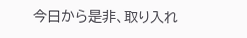今日から是非、取り入れ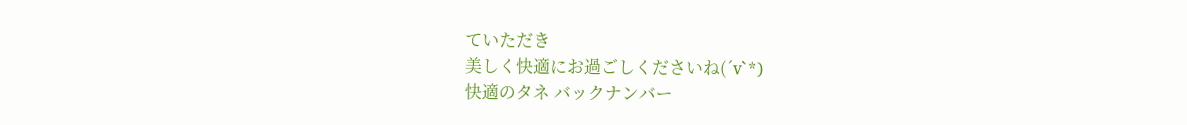ていただき
美しく快適にお過ごしくださいね(´v`*)
快適のタネ バックナンバー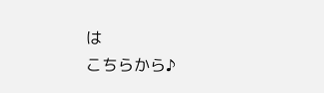は
こちらから♪